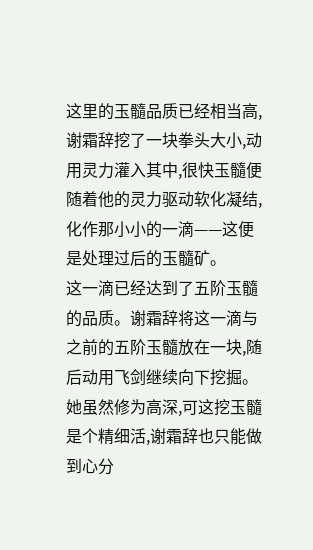这里的玉髓品质已经相当高,谢霜辞挖了一块拳头大小,动用灵力灌入其中,很快玉髓便随着他的灵力驱动软化凝结,化作那小小的一滴——这便是处理过后的玉髓矿。
这一滴已经达到了五阶玉髓的品质。谢霜辞将这一滴与之前的五阶玉髓放在一块,随后动用飞剑继续向下挖掘。
她虽然修为高深,可这挖玉髓是个精细活,谢霜辞也只能做到心分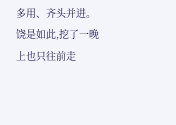多用、齐头并进。饶是如此,挖了一晚上也只往前走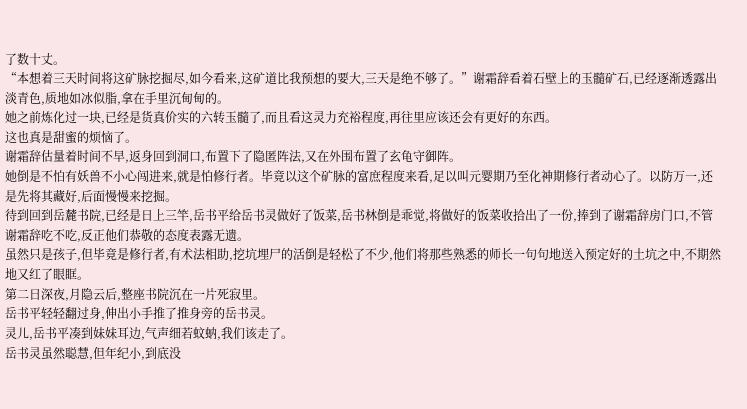了数十丈。
“本想着三天时间将这矿脉挖掘尽,如今看来,这矿道比我预想的要大,三天是绝不够了。”谢霜辞看着石壁上的玉髓矿石,已经逐渐透露出淡青色,质地如冰似脂,拿在手里沉甸甸的。
她之前炼化过一块,已经是货真价实的六转玉髓了,而且看这灵力充裕程度,再往里应该还会有更好的东西。
这也真是甜蜜的烦恼了。
谢霜辞估量着时间不早,返身回到洞口,布置下了隐匿阵法,又在外围布置了玄龟守御阵。
她倒是不怕有妖兽不小心闯进来,就是怕修行者。毕竟以这个矿脉的富庶程度来看,足以叫元婴期乃至化神期修行者动心了。以防万一,还是先将其藏好,后面慢慢来挖掘。
待到回到岳麓书院,已经是日上三竿,岳书平给岳书灵做好了饭菜,岳书林倒是乖觉,将做好的饭菜收拾出了一份,捧到了谢霜辞房门口,不管谢霜辞吃不吃,反正他们恭敬的态度表露无遗。
虽然只是孩子,但毕竟是修行者,有术法相助,挖坑埋尸的活倒是轻松了不少,他们将那些熟悉的师长一句句地送入预定好的土坑之中,不期然地又红了眼眶。
第二日深夜,月隐云后,整座书院沉在一片死寂里。
岳书平轻轻翻过身,伸出小手推了推身旁的岳书灵。
灵儿,岳书平凑到妹妹耳边,气声细若蚊蚋,我们该走了。
岳书灵虽然聪慧,但年纪小,到底没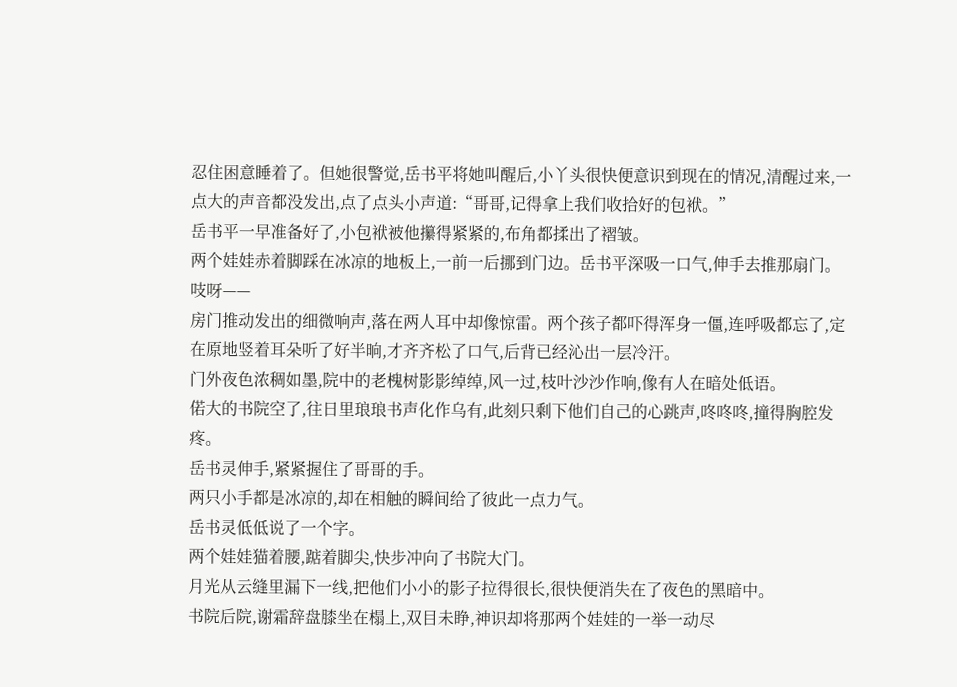忍住困意睡着了。但她很警觉,岳书平将她叫醒后,小丫头很快便意识到现在的情况,清醒过来,一点大的声音都没发出,点了点头小声道:“哥哥,记得拿上我们收拾好的包袱。”
岳书平一早准备好了,小包袱被他攥得紧紧的,布角都揉出了褶皱。
两个娃娃赤着脚踩在冰凉的地板上,一前一后挪到门边。岳书平深吸一口气,伸手去推那扇门。
吱呀——
房门推动发出的细微响声,落在两人耳中却像惊雷。两个孩子都吓得浑身一僵,连呼吸都忘了,定在原地竖着耳朵听了好半晌,才齐齐松了口气,后背已经沁出一层冷汗。
门外夜色浓稠如墨,院中的老槐树影影绰绰,风一过,枝叶沙沙作响,像有人在暗处低语。
偌大的书院空了,往日里琅琅书声化作乌有,此刻只剩下他们自己的心跳声,咚咚咚,撞得胸腔发疼。
岳书灵伸手,紧紧握住了哥哥的手。
两只小手都是冰凉的,却在相触的瞬间给了彼此一点力气。
岳书灵低低说了一个字。
两个娃娃猫着腰,踮着脚尖,快步冲向了书院大门。
月光从云缝里漏下一线,把他们小小的影子拉得很长,很快便消失在了夜色的黑暗中。
书院后院,谢霜辞盘膝坐在榻上,双目未睁,神识却将那两个娃娃的一举一动尽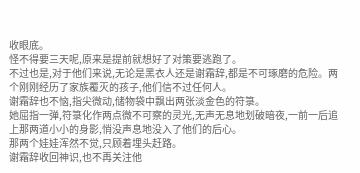收眼底。
怪不得要三天呢,原来是提前就想好了对策要逃跑了。
不过也是,对于他们来说,无论是黑衣人还是谢霜辞,都是不可琢磨的危险。两个刚刚经历了家族覆灭的孩子,他们信不过任何人。
谢霜辞也不恼,指尖微动,储物袋中飘出两张淡金色的符箓。
她屈指一弹,符箓化作两点微不可察的灵光,无声无息地划破暗夜,一前一后追上那两道小小的身影,悄没声息地没入了他们的后心。
那两个娃娃浑然不觉,只顾着埋头赶路。
谢霜辞收回神识,也不再关注他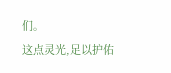们。
这点灵光,足以护佑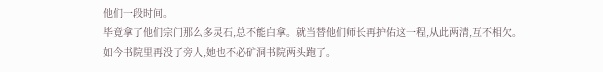他们一段时间。
毕竟拿了他们宗门那么多灵石,总不能白拿。就当替他们师长再护佑这一程,从此两清,互不相欠。
如今书院里再没了旁人,她也不必矿洞书院两头跑了。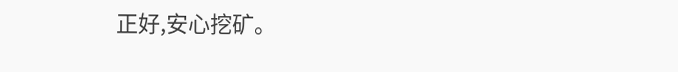正好,安心挖矿。